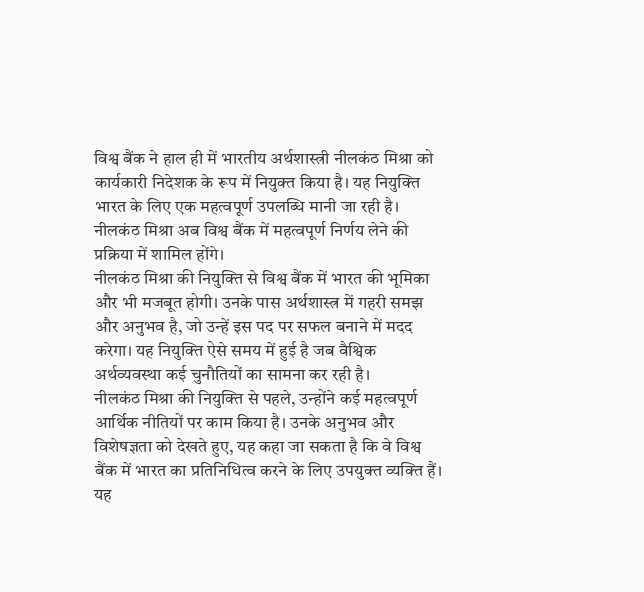विश्व बैंक ने हाल ही में भारतीय अर्थशास्त्री नीलकंठ मिश्रा को कार्यकारी निदेशक के रूप में नियुक्त किया है। यह नियुक्ति भारत के लिए एक महत्वपूर्ण उपलब्धि मानी जा रही है। नीलकंठ मिश्रा अब विश्व बैंक में महत्वपूर्ण निर्णय लेने की प्रक्रिया में शामिल होंगे।
नीलकंठ मिश्रा की नियुक्ति से विश्व बैंक में भारत की भूमिका और भी मजबूत होगी। उनके पास अर्थशास्त्र में गहरी समझ और अनुभव है, जो उन्हें इस पद पर सफल बनाने में मदद करेगा। यह नियुक्ति ऐसे समय में हुई है जब वैश्विक अर्थव्यवस्था कई चुनौतियों का सामना कर रही है।
नीलकंठ मिश्रा की नियुक्ति से पहले, उन्होंने कई महत्वपूर्ण आर्थिक नीतियों पर काम किया है। उनके अनुभव और विशेषज्ञता को देखते हुए, यह कहा जा सकता है कि वे विश्व बैंक में भारत का प्रतिनिधित्व करने के लिए उपयुक्त व्यक्ति हैं। यह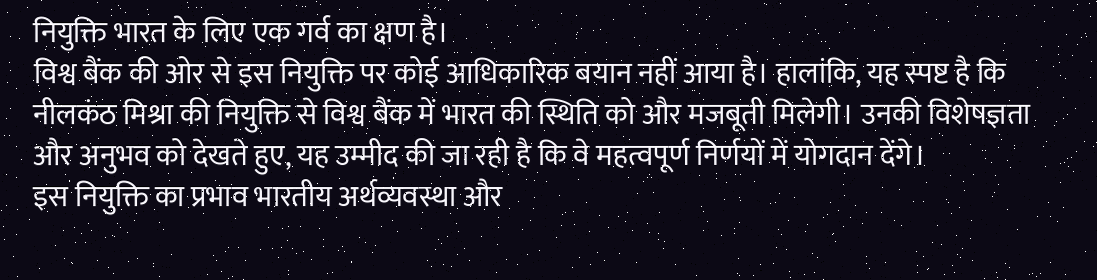नियुक्ति भारत के लिए एक गर्व का क्षण है।
विश्व बैंक की ओर से इस नियुक्ति पर कोई आधिकारिक बयान नहीं आया है। हालांकि, यह स्पष्ट है कि नीलकंठ मिश्रा की नियुक्ति से विश्व बैंक में भारत की स्थिति को और मजबूती मिलेगी। उनकी विशेषज्ञता और अनुभव को देखते हुए, यह उम्मीद की जा रही है कि वे महत्वपूर्ण निर्णयों में योगदान देंगे।
इस नियुक्ति का प्रभाव भारतीय अर्थव्यवस्था और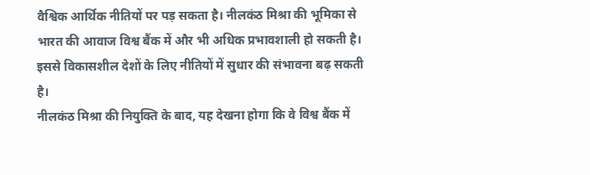वैश्विक आर्थिक नीतियों पर पड़ सकता है। नीलकंठ मिश्रा की भूमिका से भारत की आवाज विश्व बैंक में और भी अधिक प्रभावशाली हो सकती है। इससे विकासशील देशों के लिए नीतियों में सुधार की संभावना बढ़ सकती है।
नीलकंठ मिश्रा की नियुक्ति के बाद, यह देखना होगा कि वे विश्व बैंक में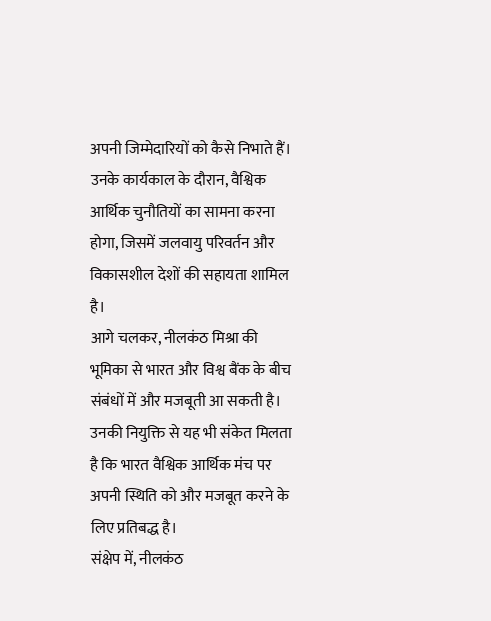अपनी जिम्मेदारियों को कैसे निभाते हैं। उनके कार्यकाल के दौरान, वैश्विक आर्थिक चुनौतियों का सामना करना होगा, जिसमें जलवायु परिवर्तन और विकासशील देशों की सहायता शामिल है।
आगे चलकर, नीलकंठ मिश्रा की भूमिका से भारत और विश्व बैंक के बीच संबंधों में और मजबूती आ सकती है। उनकी नियुक्ति से यह भी संकेत मिलता है कि भारत वैश्विक आर्थिक मंच पर अपनी स्थिति को और मजबूत करने के लिए प्रतिबद्ध है।
संक्षेप में, नीलकंठ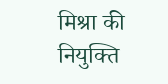मिश्रा की नियुक्ति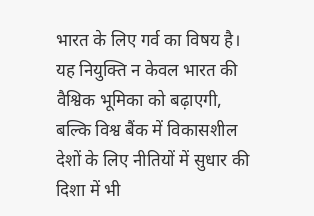भारत के लिए गर्व का विषय है। यह नियुक्ति न केवल भारत की वैश्विक भूमिका को बढ़ाएगी, बल्कि विश्व बैंक में विकासशील देशों के लिए नीतियों में सुधार की दिशा में भी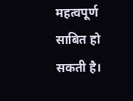महत्वपूर्ण साबित हो सकती है।